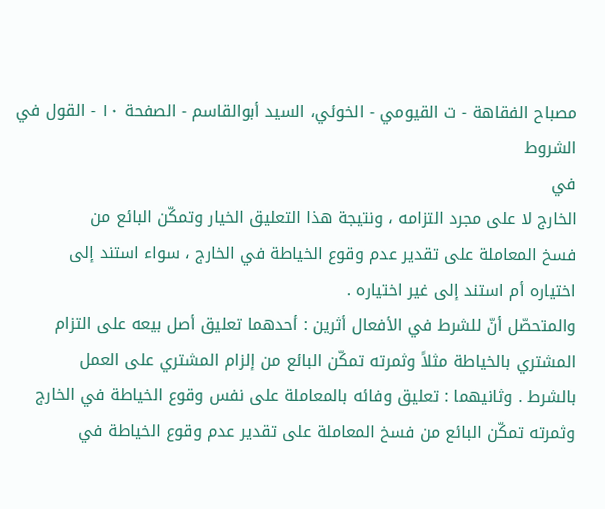مصباح الفقاهة - ت القيومي - الخوئي، السيد أبوالقاسم - الصفحة ١٠ - القول في الشروط
في
الخارج لا على مجرد التزامه ، ونتيجة هذا التعليق الخيار وتمكّن البائع من
فسخ المعاملة على تقدير عدم وقوع الخياطة في الخارج ، سواء استند إلى
اختياره أم استند إلى غير اختياره .
والمتحصّل أنّ للشرط في الأفعال أثرين : أحدهما تعليق أصل بيعه على التزام
المشتري بالخياطة مثلاً وثمرته تمكّن البائع من إلزام المشتري على العمل
بالشرط . وثانيهما : تعليق وفائه بالمعاملة على نفس وقوع الخياطة في الخارج
وثمرته تمكّن البائع من فسخ المعاملة على تقدير عدم وقوع الخياطة في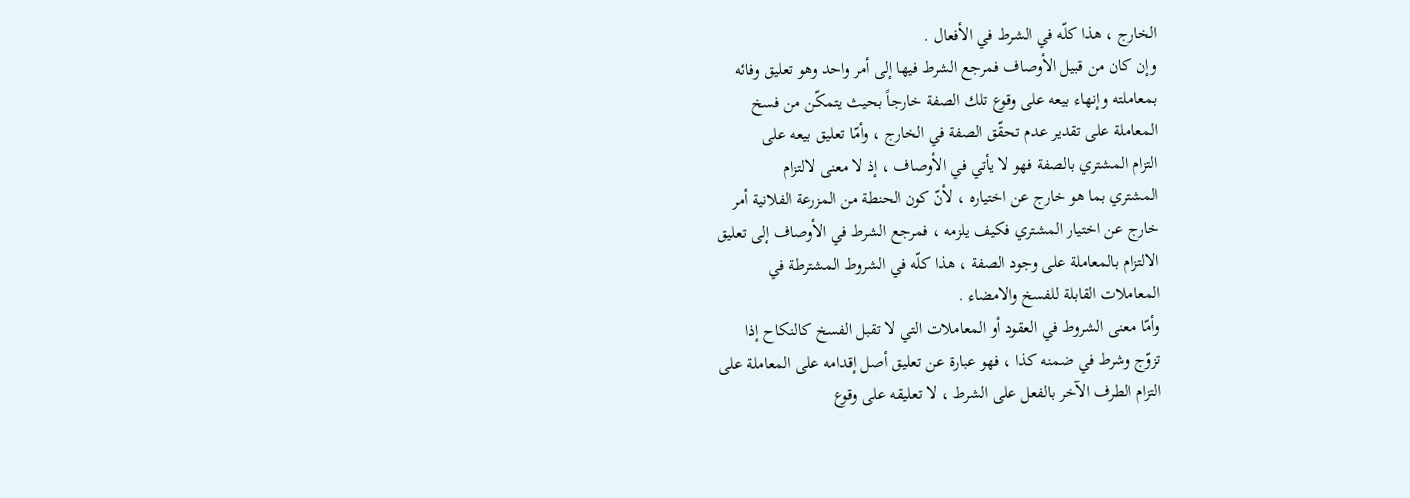الخارج ، هذا كلّه في الشرط في الأفعال .
وإن كان من قبيل الأوصاف فمرجع الشرط فيها إلى أمر واحد وهو تعليق وفائه
بمعاملته وإنهاء بيعه على وقوع تلك الصفة خارجاً بحيث يتمكّن من فسخ
المعاملة على تقدير عدم تحقّق الصفة في الخارج ، وأمّا تعليق بيعه على
التزام المشتري بالصفة فهو لا يأتي في الأوصاف ، إذ لا معنى لالتزام
المشتري بما هو خارج عن اختياره ، لأنّ كون الحنطة من المزرعة الفلانية أمر
خارج عن اختيار المشتري فكيف يلزمه ، فمرجع الشرط في الأوصاف إلى تعليق
الالتزام بالمعاملة على وجود الصفة ، هذا كلّه في الشروط المشترطة في
المعاملات القابلة للفسخ والامضاء .
وأمّا معنى الشروط في العقود أو المعاملات التي لا تقبل الفسخ كالنكاح إذا
تزوّج وشرط في ضمنه كذا ، فهو عبارة عن تعليق أصل إقدامه على المعاملة على
التزام الطرف الآخر بالفعل على الشرط ، لا تعليقه على وقوع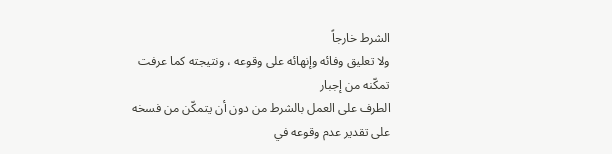الشرط خارجاً
ولا تعليق وفائه وإنهائه على وقوعه ، ونتيجته كما عرفت تمكّنه من إجبار
الطرف على العمل بالشرط من دون أن يتمكّن من فسخه على تقدير عدم وقوعه في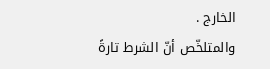الخارج .
والمتلخّص أنّ الشرط تارةً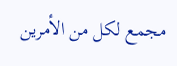مجمع لكل من الأمرين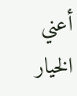أعني الخيار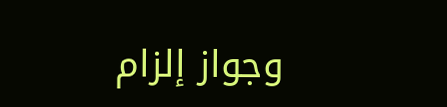وجواز إلزام